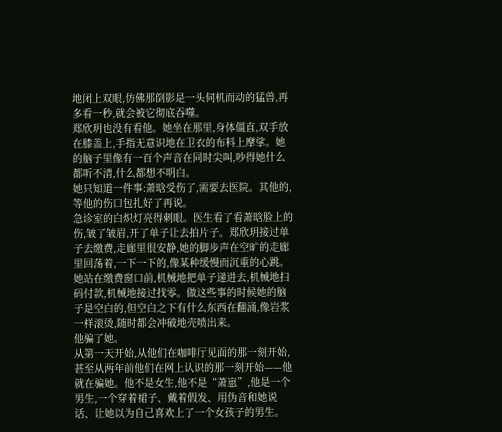地闭上双眼,仿佛那倒影是一头伺机而动的猛兽,再多看一秒,就会被它彻底吞噬。
郑欣玥也没有看他。她坐在那里,身体僵直,双手放在膝盖上,手指无意识地在卫衣的布料上摩挲。她的脑子里像有一百个声音在同时尖叫,吵得她什么都听不清,什么都想不明白。
她只知道一件事:萧晗受伤了,需要去医院。其他的,等他的伤口包扎好了再说。
急诊室的白炽灯亮得刺眼。医生看了看萧晗脸上的伤,皱了皱眉,开了单子让去拍片子。郑欣玥接过单子去缴费,走廊里很安静,她的脚步声在空旷的走廊里回荡着,一下一下的,像某种缓慢而沉重的心跳。
她站在缴费窗口前,机械地把单子递进去,机械地扫码付款,机械地接过找零。做这些事的时候她的脑子是空白的,但空白之下有什么东西在翻涌,像岩浆一样滚烫,随时都会冲破地壳喷出来。
他骗了她。
从第一天开始,从他们在咖啡厅见面的那一刻开始,甚至从两年前他们在网上认识的那一刻开始——他就在骗她。他不是女生,他不是“萧崽”,他是一个男生,一个穿着裙子、戴着假发、用伪音和她说话、让她以为自己喜欢上了一个女孩子的男生。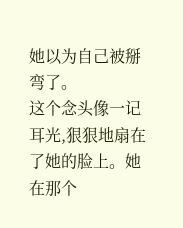她以为自己被掰弯了。
这个念头像一记耳光,狠狠地扇在了她的脸上。她在那个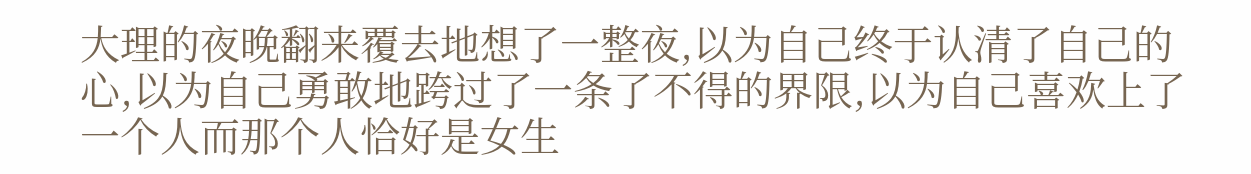大理的夜晚翻来覆去地想了一整夜,以为自己终于认清了自己的心,以为自己勇敢地跨过了一条了不得的界限,以为自己喜欢上了一个人而那个人恰好是女生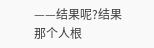——结果呢?结果那个人根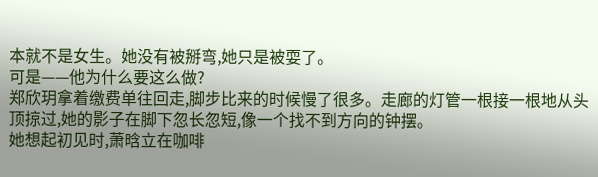本就不是女生。她没有被掰弯,她只是被耍了。
可是——他为什么要这么做?
郑欣玥拿着缴费单往回走,脚步比来的时候慢了很多。走廊的灯管一根接一根地从头顶掠过,她的影子在脚下忽长忽短,像一个找不到方向的钟摆。
她想起初见时,萧晗立在咖啡